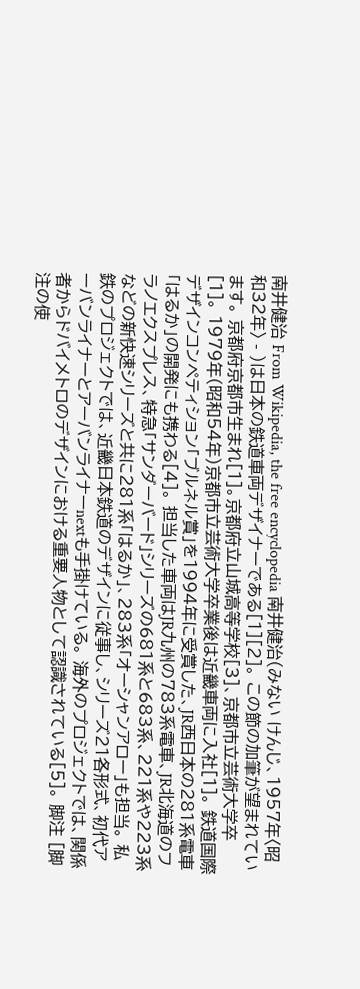南井健治 From Wikipedia, the free encyclopedia 南井健治(みない けんじ、1957年〈昭和32年〉 - )は日本の鉄道車両デザイナーである[1][2]。 この節の加筆が望まれています。 京都府京都市生まれ[1]。京都府立山城高等学校[3]、京都市立芸術大学卒[1]。 1979年(昭和54年)京都市立芸術大学卒業後は近畿車両に入社[1]。 鉄道国際デザインコンペティション「ブルネル賞」を1994年に受賞した、JR西日本の281系電車「はるか」の開発にも携わる[4]。 担当した車両はJR九州の783系電車、JR北海道のフラノエクスプレス、特急「サンダーバード」シリーズの681系と683系、221系や223系などの新快速シリーズと共に281系「はるか」、283系「オーシャンアロー」も担当。 私鉄のプロジェクトでは、近畿日本鉄道のデザインに従事し、シリーズ21各形式、初代アーバンライナーとアーバンライナーnextも手掛けている。 海外のプロジェクトでは、関係者からドバイメトロのデザインにおける重要人物として認識されている[5]。 脚注 [脚注の使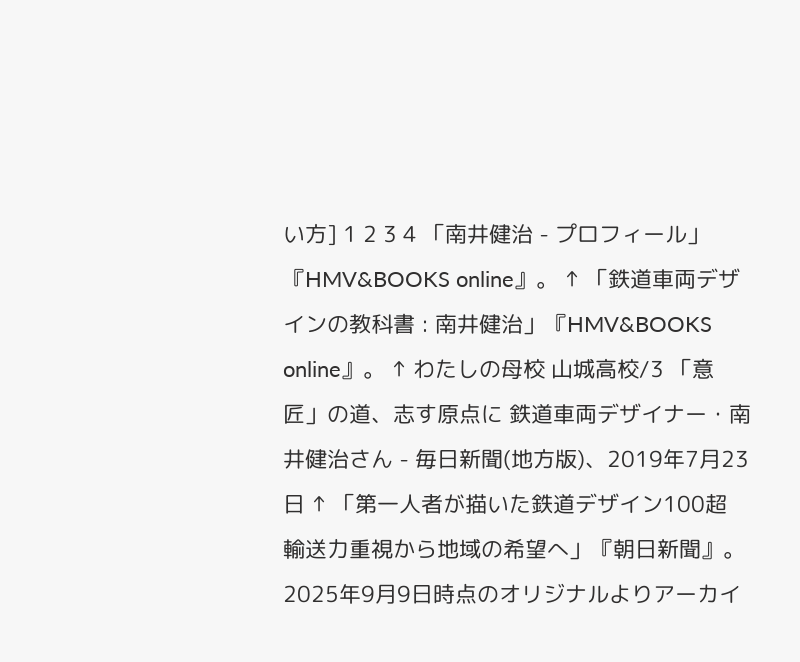い方] 1 2 3 4 「南井健治 - プロフィール」『HMV&BOOKS online』。 ↑ 「鉄道車両デザインの教科書 : 南井健治」『HMV&BOOKS online』。 ↑ わたしの母校 山城高校/3 「意匠」の道、志す原点に 鉄道車両デザイナー・南井健治さん - 毎日新聞(地方版)、2019年7月23日 ↑ 「第一人者が描いた鉄道デザイン100超 輸送力重視から地域の希望へ」『朝日新聞』。2025年9月9日時点のオリジナルよりアーカイ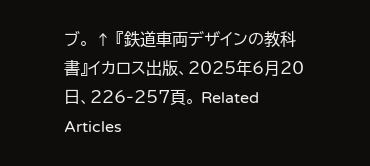ブ。 ↑ 『鉄道車両デザインの教科書』イカロス出版、2025年6月20日、226‐257頁。 Related Articles